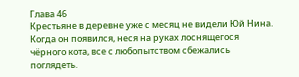Глава 46
Крестьяне в деревне уже с месяц не видели Юй Нина. Когда он появился, неся на руках лоснящегося чёрного кота, все с любопытством сбежались поглядеть.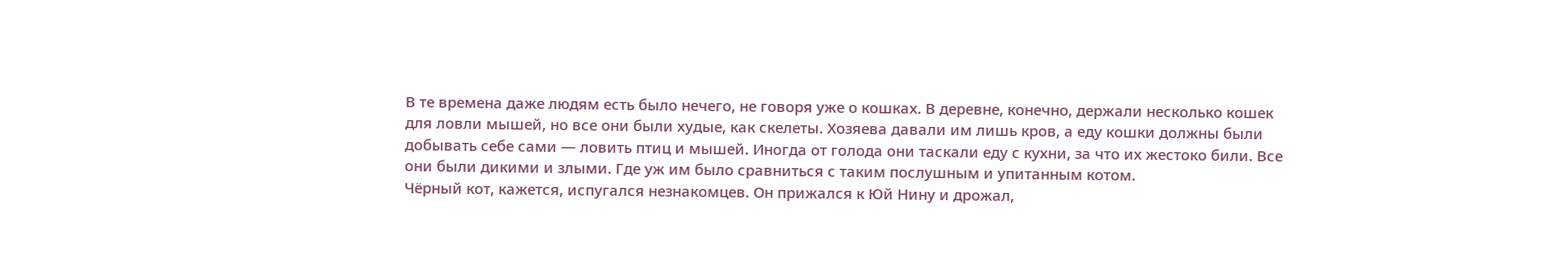В те времена даже людям есть было нечего, не говоря уже о кошках. В деревне, конечно, держали несколько кошек для ловли мышей, но все они были худые, как скелеты. Хозяева давали им лишь кров, а еду кошки должны были добывать себе сами — ловить птиц и мышей. Иногда от голода они таскали еду с кухни, за что их жестоко били. Все они были дикими и злыми. Где уж им было сравниться с таким послушным и упитанным котом.
Чёрный кот, кажется, испугался незнакомцев. Он прижался к Юй Нину и дрожал,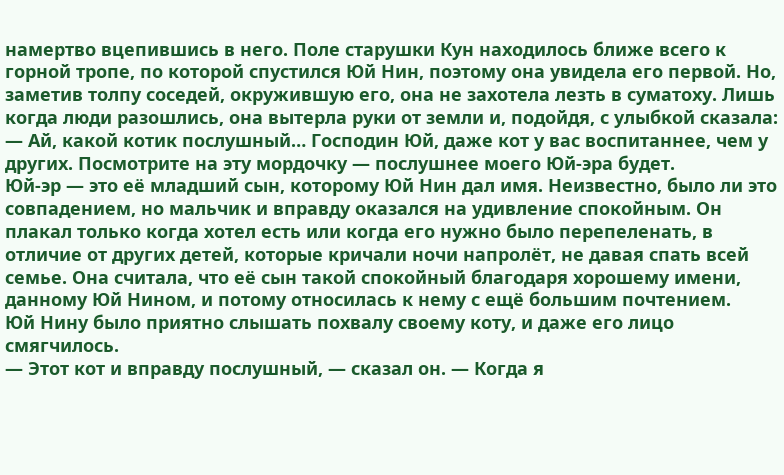намертво вцепившись в него. Поле старушки Кун находилось ближе всего к горной тропе, по которой спустился Юй Нин, поэтому она увидела его первой. Но, заметив толпу соседей, окружившую его, она не захотела лезть в суматоху. Лишь когда люди разошлись, она вытерла руки от земли и, подойдя, с улыбкой сказала:
— Ай, какой котик послушный… Господин Юй, даже кот у вас воспитаннее, чем у других. Посмотрите на эту мордочку — послушнее моего Юй-эра будет.
Юй-эр — это её младший сын, которому Юй Нин дал имя. Неизвестно, было ли это совпадением, но мальчик и вправду оказался на удивление спокойным. Он плакал только когда хотел есть или когда его нужно было перепеленать, в отличие от других детей, которые кричали ночи напролёт, не давая спать всей семье. Она считала, что её сын такой спокойный благодаря хорошему имени, данному Юй Нином, и потому относилась к нему с ещё большим почтением.
Юй Нину было приятно слышать похвалу своему коту, и даже его лицо смягчилось.
— Этот кот и вправду послушный, — сказал он. — Когда я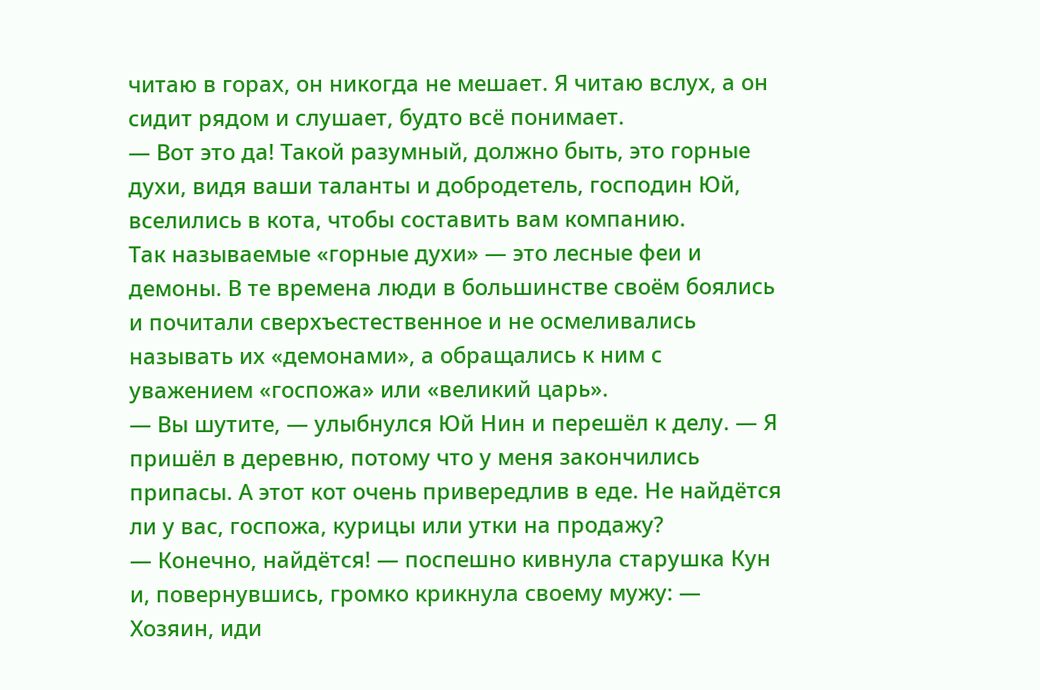читаю в горах, он никогда не мешает. Я читаю вслух, а он сидит рядом и слушает, будто всё понимает.
— Вот это да! Такой разумный, должно быть, это горные духи, видя ваши таланты и добродетель, господин Юй, вселились в кота, чтобы составить вам компанию.
Так называемые «горные духи» — это лесные феи и демоны. В те времена люди в большинстве своём боялись и почитали сверхъестественное и не осмеливались называть их «демонами», а обращались к ним с уважением «госпожа» или «великий царь».
— Вы шутите, — улыбнулся Юй Нин и перешёл к делу. — Я пришёл в деревню, потому что у меня закончились припасы. А этот кот очень привередлив в еде. Не найдётся ли у вас, госпожа, курицы или утки на продажу?
— Конечно, найдётся! — поспешно кивнула старушка Кун и, повернувшись, громко крикнула своему мужу: — Хозяин, иди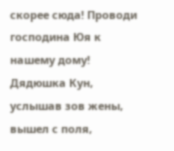скорее сюда! Проводи господина Юя к нашему дому!
Дядюшка Кун, услышав зов жены, вышел с поля,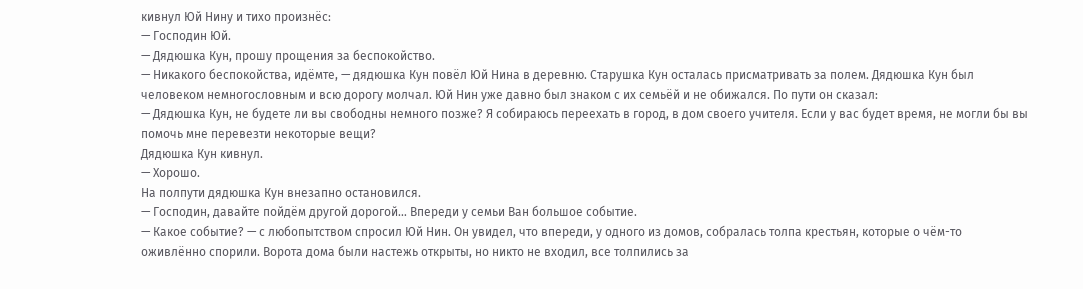кивнул Юй Нину и тихо произнёс:
— Господин Юй.
— Дядюшка Кун, прошу прощения за беспокойство.
— Никакого беспокойства, идёмте, — дядюшка Кун повёл Юй Нина в деревню. Старушка Кун осталась присматривать за полем. Дядюшка Кун был человеком немногословным и всю дорогу молчал. Юй Нин уже давно был знаком с их семьёй и не обижался. По пути он сказал:
— Дядюшка Кун, не будете ли вы свободны немного позже? Я собираюсь переехать в город, в дом своего учителя. Если у вас будет время, не могли бы вы помочь мне перевезти некоторые вещи?
Дядюшка Кун кивнул.
— Хорошо.
На полпути дядюшка Кун внезапно остановился.
— Господин, давайте пойдём другой дорогой… Впереди у семьи Ван большое событие.
— Какое событие? — с любопытством спросил Юй Нин. Он увидел, что впереди, у одного из домов, собралась толпа крестьян, которые о чём-то оживлённо спорили. Ворота дома были настежь открыты, но никто не входил, все толпились за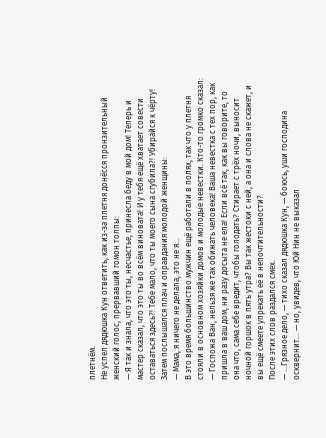плетнём.
Не успел дядюшка Кун ответить, как из-за плетня донёсся пронзительный женский голос, прервавший гомон толпы:
— Я так и знала, что это ты, несчастье, принесла беду в мой дом! Теперь и мастер сказал, что это ты во всём виновата! И у тебя ещё хватает совести оставаться здесь?! Тебе мало, что ты моего сына сгубила?! Убирайся к чёрту!
Затем послышался плач и оправдания молодой женщины:
— Мама, я ничего не делала, это не я…
В это время большинство мужчин ещё работали в полях, так что у плетня стояли в основном хозяйки домов и молодые невестки. Кто-то громко сказал:
— Госпожа Ван, нельзя же так обижать человека! Ваша невестка с тех пор, как пришла в ваш дом, ни разу досыта не ела! Если всё так, как вы говорите, то она что, сама себе вредит, чтобы голодать? Стирает с трёх ночи, выносит ночной горшок в пять утра? Вы так жестоки с ней, а она и слова не скажет, и вы ещё смеете упрекать её в непочтительности?
После этих слов раздался смех.
— …Грязное дело, — тихо сказал дядюшка Кун, — боюсь, уши господина осквернит… — но, увидев, что Юй Нин не выказал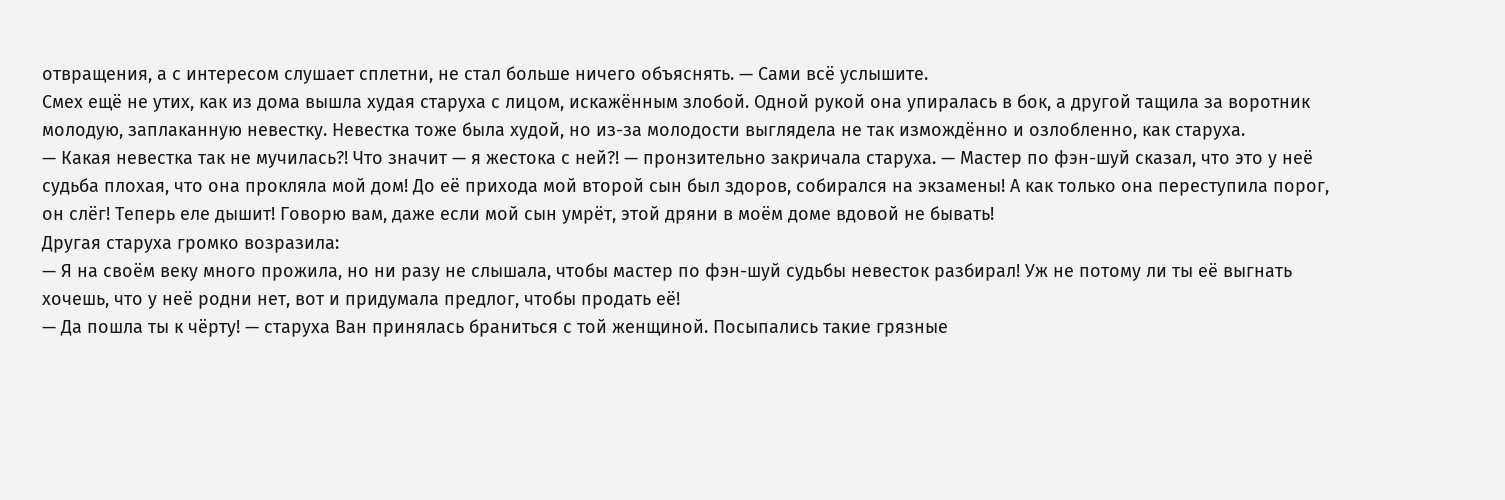отвращения, а с интересом слушает сплетни, не стал больше ничего объяснять. — Сами всё услышите.
Смех ещё не утих, как из дома вышла худая старуха с лицом, искажённым злобой. Одной рукой она упиралась в бок, а другой тащила за воротник молодую, заплаканную невестку. Невестка тоже была худой, но из-за молодости выглядела не так измождённо и озлобленно, как старуха.
— Какая невестка так не мучилась?! Что значит — я жестока с ней?! — пронзительно закричала старуха. — Мастер по фэн-шуй сказал, что это у неё судьба плохая, что она прокляла мой дом! До её прихода мой второй сын был здоров, собирался на экзамены! А как только она переступила порог, он слёг! Теперь еле дышит! Говорю вам, даже если мой сын умрёт, этой дряни в моём доме вдовой не бывать!
Другая старуха громко возразила:
— Я на своём веку много прожила, но ни разу не слышала, чтобы мастер по фэн-шуй судьбы невесток разбирал! Уж не потому ли ты её выгнать хочешь, что у неё родни нет, вот и придумала предлог, чтобы продать её!
— Да пошла ты к чёрту! — старуха Ван принялась браниться с той женщиной. Посыпались такие грязные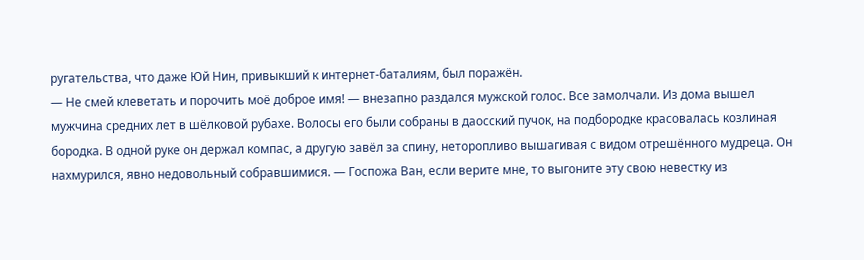ругательства, что даже Юй Нин, привыкший к интернет-баталиям, был поражён.
— Не смей клеветать и порочить моё доброе имя! — внезапно раздался мужской голос. Все замолчали. Из дома вышел мужчина средних лет в шёлковой рубахе. Волосы его были собраны в даосский пучок, на подбородке красовалась козлиная бородка. В одной руке он держал компас, а другую завёл за спину, неторопливо вышагивая с видом отрешённого мудреца. Он нахмурился, явно недовольный собравшимися. — Госпожа Ван, если верите мне, то выгоните эту свою невестку из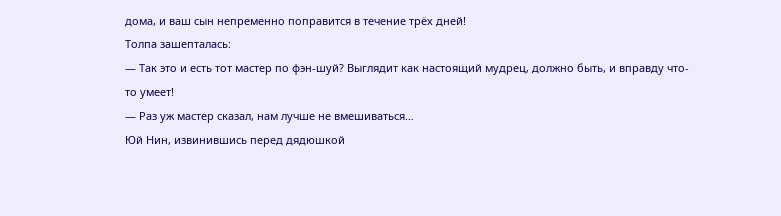дома, и ваш сын непременно поправится в течение трёх дней!
Толпа зашепталась:
— Так это и есть тот мастер по фэн-шуй? Выглядит как настоящий мудрец, должно быть, и вправду что-то умеет!
— Раз уж мастер сказал, нам лучше не вмешиваться…
Юй Нин, извинившись перед дядюшкой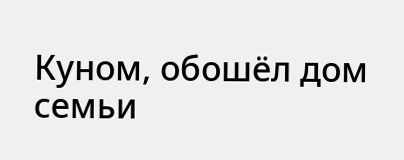Куном, обошёл дом семьи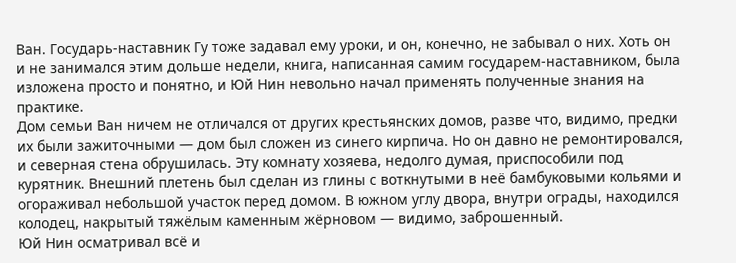Ван. Государь-наставник Гу тоже задавал ему уроки, и он, конечно, не забывал о них. Хоть он и не занимался этим дольше недели, книга, написанная самим государем-наставником, была изложена просто и понятно, и Юй Нин невольно начал применять полученные знания на практике.
Дом семьи Ван ничем не отличался от других крестьянских домов, разве что, видимо, предки их были зажиточными — дом был сложен из синего кирпича. Но он давно не ремонтировался, и северная стена обрушилась. Эту комнату хозяева, недолго думая, приспособили под курятник. Внешний плетень был сделан из глины с воткнутыми в неё бамбуковыми кольями и огораживал небольшой участок перед домом. В южном углу двора, внутри ограды, находился колодец, накрытый тяжёлым каменным жёрновом — видимо, заброшенный.
Юй Нин осматривал всё и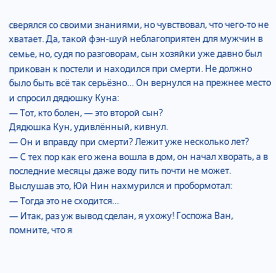сверялся со своими знаниями, но чувствовал, что чего-то не хватает. Да, такой фэн-шуй неблагоприятен для мужчин в семье, но, судя по разговорам, сын хозяйки уже давно был прикован к постели и находился при смерти. Не должно было быть всё так серьёзно… Он вернулся на прежнее место и спросил дядюшку Куна:
— Тот, кто болен, — это второй сын?
Дядюшка Кун, удивлённый, кивнул.
— Он и вправду при смерти? Лежит уже несколько лет?
— С тех пор как его жена вошла в дом, он начал хворать, а в последние месяцы даже воду пить почти не может.
Выслушав это, Юй Нин нахмурился и пробормотал:
— Тогда это не сходится…
— Итак, раз уж вывод сделан, я ухожу! Госпожа Ван, помните, что я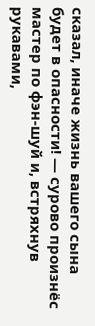сказал, иначе жизнь вашего сына будет в опасности! — сурово произнёс мастер по фэн-шуй и, встряхнув рукавами,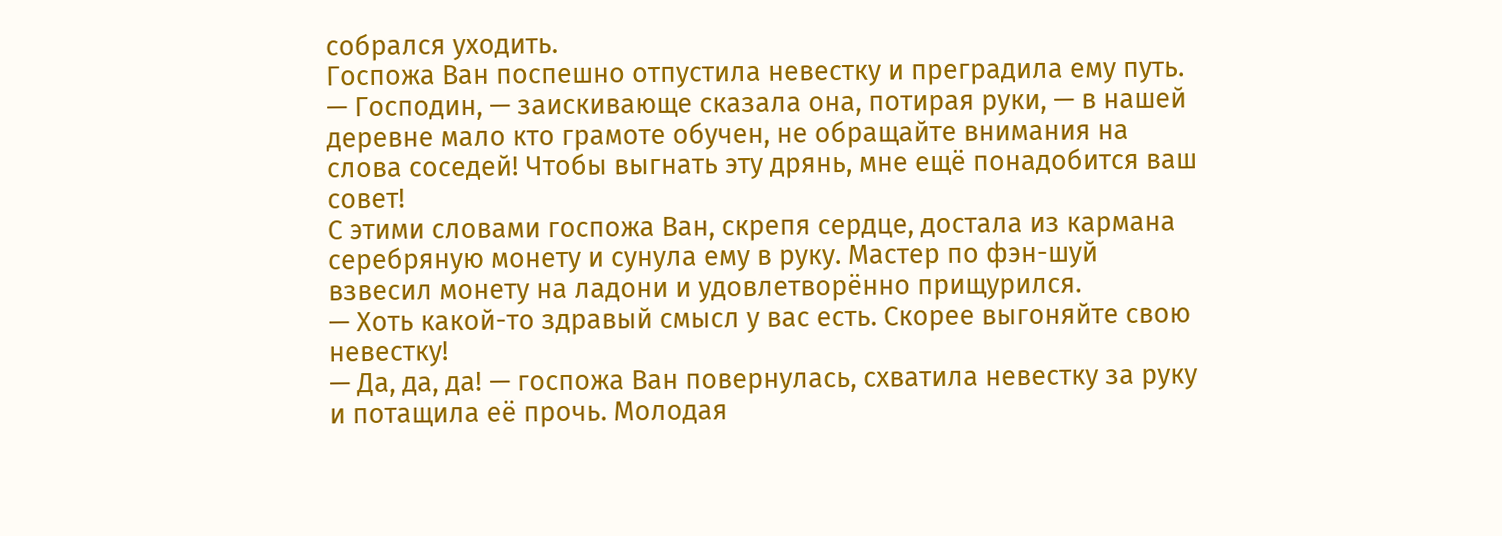собрался уходить.
Госпожа Ван поспешно отпустила невестку и преградила ему путь.
— Господин, — заискивающе сказала она, потирая руки, — в нашей деревне мало кто грамоте обучен, не обращайте внимания на слова соседей! Чтобы выгнать эту дрянь, мне ещё понадобится ваш совет!
С этими словами госпожа Ван, скрепя сердце, достала из кармана серебряную монету и сунула ему в руку. Мастер по фэн-шуй взвесил монету на ладони и удовлетворённо прищурился.
— Хоть какой-то здравый смысл у вас есть. Скорее выгоняйте свою невестку!
— Да, да, да! — госпожа Ван повернулась, схватила невестку за руку и потащила её прочь. Молодая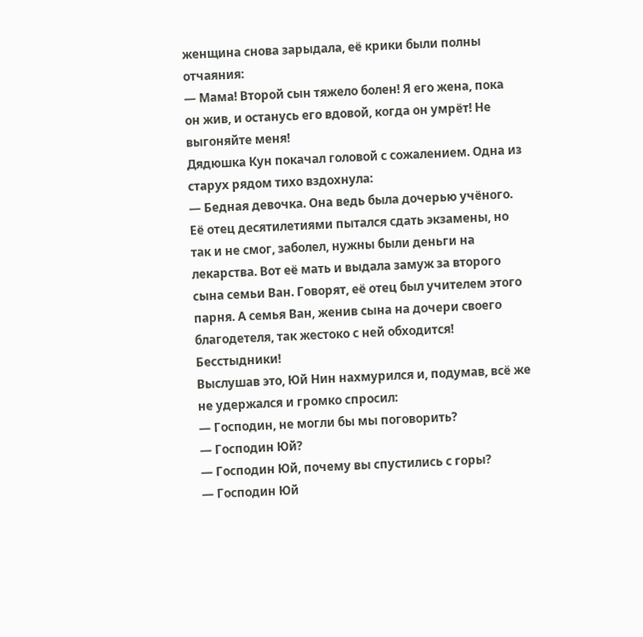женщина снова зарыдала, её крики были полны отчаяния:
— Мама! Второй сын тяжело болен! Я его жена, пока он жив, и останусь его вдовой, когда он умрёт! Не выгоняйте меня!
Дядюшка Кун покачал головой с сожалением. Одна из старух рядом тихо вздохнула:
— Бедная девочка. Она ведь была дочерью учёного. Её отец десятилетиями пытался сдать экзамены, но так и не смог, заболел, нужны были деньги на лекарства. Вот её мать и выдала замуж за второго сына семьи Ван. Говорят, её отец был учителем этого парня. А семья Ван, женив сына на дочери своего благодетеля, так жестоко с ней обходится! Бесстыдники!
Выслушав это, Юй Нин нахмурился и, подумав, всё же не удержался и громко спросил:
— Господин, не могли бы мы поговорить?
— Господин Юй?
— Господин Юй, почему вы спустились с горы?
— Господин Юй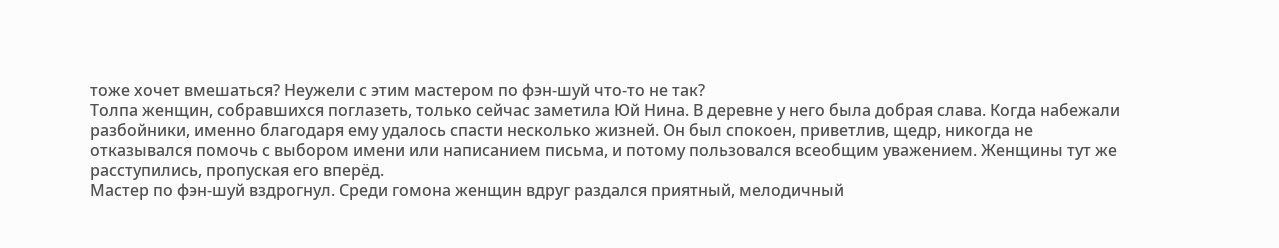тоже хочет вмешаться? Неужели с этим мастером по фэн-шуй что-то не так?
Толпа женщин, собравшихся поглазеть, только сейчас заметила Юй Нина. В деревне у него была добрая слава. Когда набежали разбойники, именно благодаря ему удалось спасти несколько жизней. Он был спокоен, приветлив, щедр, никогда не отказывался помочь с выбором имени или написанием письма, и потому пользовался всеобщим уважением. Женщины тут же расступились, пропуская его вперёд.
Мастер по фэн-шуй вздрогнул. Среди гомона женщин вдруг раздался приятный, мелодичный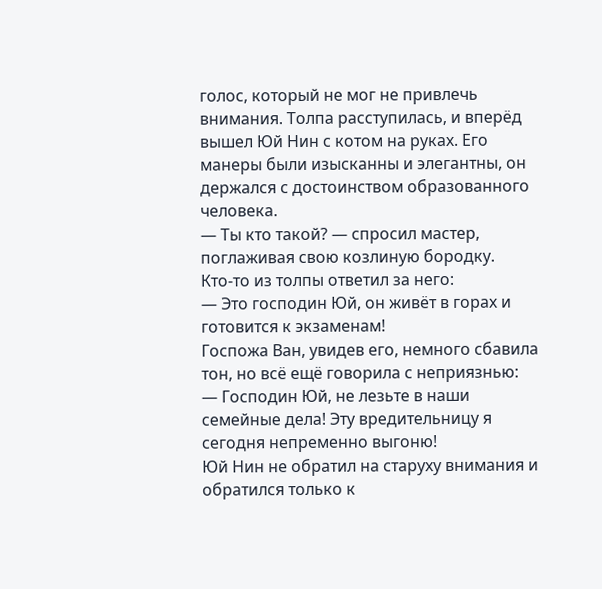голос, который не мог не привлечь внимания. Толпа расступилась, и вперёд вышел Юй Нин с котом на руках. Его манеры были изысканны и элегантны, он держался с достоинством образованного человека.
— Ты кто такой? — спросил мастер, поглаживая свою козлиную бородку.
Кто-то из толпы ответил за него:
— Это господин Юй, он живёт в горах и готовится к экзаменам!
Госпожа Ван, увидев его, немного сбавила тон, но всё ещё говорила с неприязнью:
— Господин Юй, не лезьте в наши семейные дела! Эту вредительницу я сегодня непременно выгоню!
Юй Нин не обратил на старуху внимания и обратился только к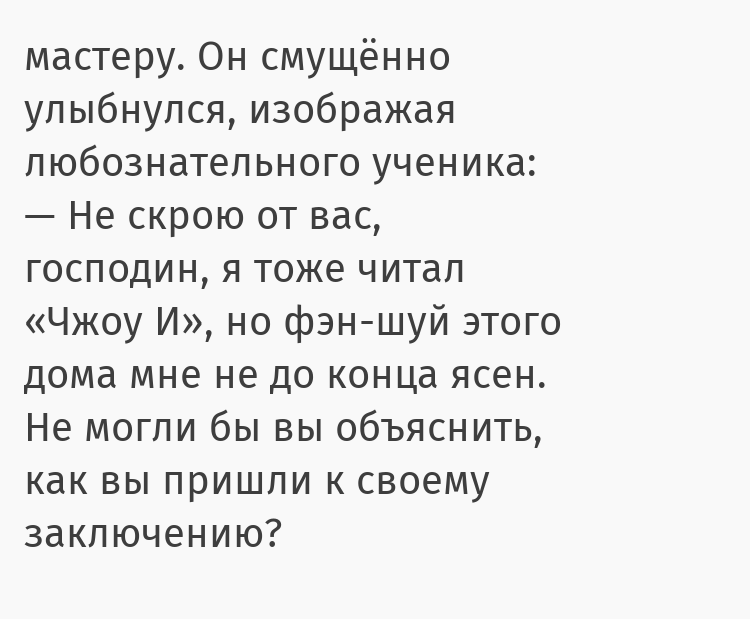мастеру. Он смущённо улыбнулся, изображая любознательного ученика:
— Не скрою от вас, господин, я тоже читал «Чжоу И», но фэн-шуй этого дома мне не до конца ясен. Не могли бы вы объяснить, как вы пришли к своему заключению?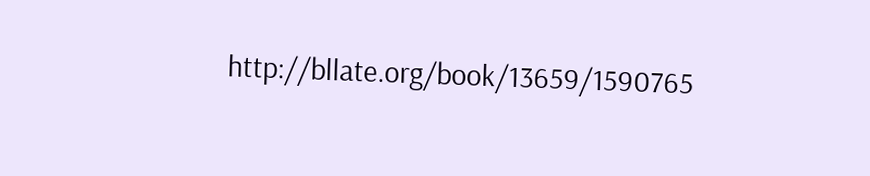http://bllate.org/book/13659/1590765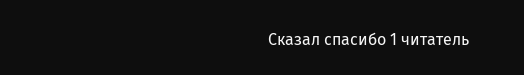Сказал спасибо 1 читатель